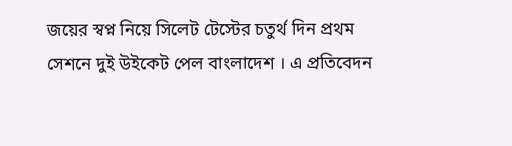জয়ের স্বপ্ন নিয়ে সিলেট টেস্টের চতুর্থ দিন প্রথম সেশনে দুই উইকেট পেল বাংলাদেশ । এ প্রতিবেদন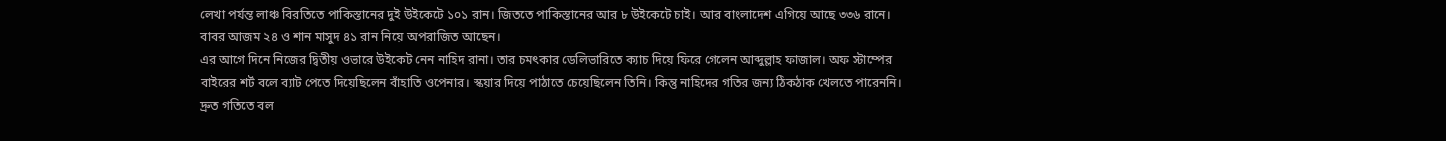লেখা পর্যন্ত লাঞ্চ বিরতিতে পাকিস্তানের দুই উইকেটে ১০১ রান। জিততে পাকিস্তানের আর ৮ উইকেটে চাই। আর বাংলাদেশ এগিয়ে আছে ৩৩৬ রানে। বাবর আজম ২৪ ও শান মাসুদ ৪১ রান নিয়ে অপরাজিত আছেন।
এর আগে দিনে নিজের দ্বিতীয় ওভারে উইকেট নেন নাহিদ রানা। তার চমৎকার ডেলিভারিতে ক্যাচ দিয়ে ফিরে গেলেন আব্দুল্লাহ ফাজাল। অফ স্টাম্পের বাইরের শর্ট বলে ব্যাট পেতে দিয়েছিলেন বাঁহাতি ওপেনার। স্কয়ার দিয়ে পাঠাতে চেয়েছিলেন তিনি। কিন্তু নাহিদের গতির জন্য ঠিকঠাক খেলতে পারেননি। দ্রুত গতিতে বল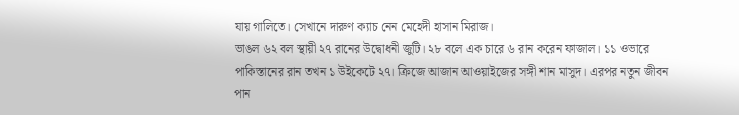যায় গালিতে। সেখানে দারুণ ক্যাচ নেন মেহেদী হাসান মিরাজ।
ভাঙল ৬২ বল স্থায়ী ২৭ রানের উদ্বোধনী জুটি। ২৮ বলে এক চারে ৬ রান করেন ফাজাল। ১১ ওভারে পাকিস্তানের রান তখন ১ উইকেটে ২৭। ক্রিজে আজান আওয়াইজের সঙ্গী শান মাসুদ। এরপর নতুন জীবন পান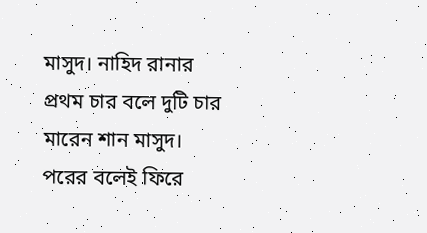মাসুদ। নাহিদ রানার প্রথম চার বলে দুটি চার মারেন শান মাসুদ। পরের বলেই ফিরে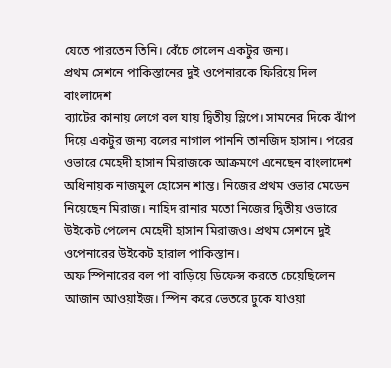যেতে পারতেন তিনি। বেঁচে গেলেন একটুর জন্য।
প্রথম সেশনে পাকিস্তানের দুই ওপেনারকে ফিরিয়ে দিল বাংলাদেশ
ব্যাটের কানায় লেগে বল যায় দ্বিতীয় স্লিপে। সামনের দিকে ঝাঁপ দিয়ে একটুর জন্য বলের নাগাল পাননি তানজিদ হাসান। পরের ওভারে মেহেদী হাসান মিরাজকে আক্রমণে এনেছেন বাংলাদেশ অধিনায়ক নাজমুল হোসেন শান্ত। নিজের প্রথম ওভার মেডেন নিয়েছেন মিরাজ। নাহিদ রানার মতো নিজের দ্বিতীয় ওভারে উইকেট পেলেন মেহেদী হাসান মিরাজও। প্রথম সেশনে দুই ওপেনারের উইকেট হারাল পাকিস্তান।
অফ স্পিনারের বল পা বাড়িয়ে ডিফেন্স করতে চেয়েছিলেন আজান আওয়াইজ। স্পিন করে ভেতরে ঢুকে যাওয়া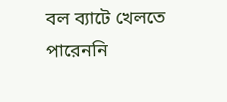বল ব্যাটে খেলতে পারেননি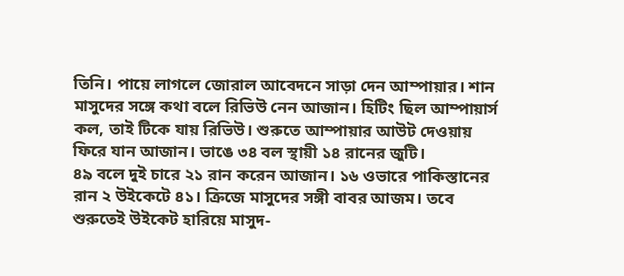তিনি। পায়ে লাগলে জোরাল আবেদনে সাড়া দেন আম্পায়ার। শান মাসুদের সঙ্গে কথা বলে রিভিউ নেন আজান। হিটিং ছিল আম্পায়ার্স কল, তাই টিকে যায় রিভিউ। শুরুতে আম্পায়ার আউট দেওয়ায় ফিরে যান আজান। ভাঙে ৩৪ বল স্থায়ী ১৪ রানের জুটি।
৪৯ বলে দুই চারে ২১ রান করেন আজান। ১৬ ওভারে পাকিস্তানের রান ২ উইকেটে ৪১। ক্রিজে মাসুদের সঙ্গী বাবর আজম। তবে শুরুতেই উইকেট হারিয়ে মাসুদ-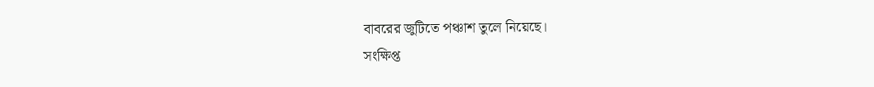বাবরের জুটিতে পঞ্চাশ তুলে নিয়েছে।
সংক্ষিপ্ত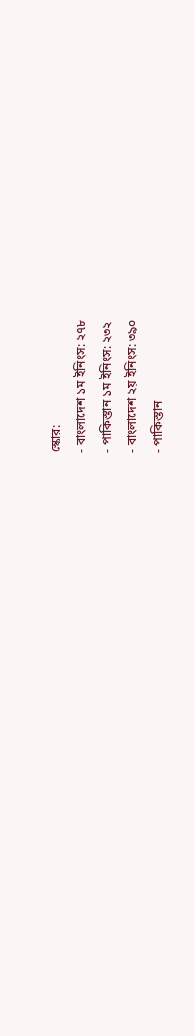স্কোর:
- বাংলাদেশ ১ম ইনিংস: ২৭৮
- পাকিস্তান ১ম ইনিংস: ২৩২
- বাংলাদেশ ২য় ইনিংস: ৩৯০
- পাকিস্তান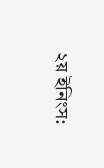২য় ইনিংস: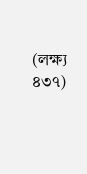(লক্ষ্য ৪৩৭)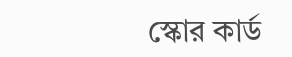স্কোর কার্ড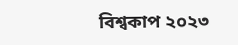বিশ্বকাপ ২০২৩